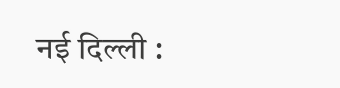नई दिल्ली :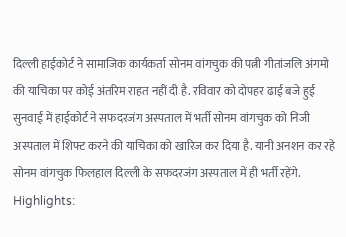दिल्ली हाईकोर्ट ने सामाजिक कार्यकर्ता सोनम वांगचुक की पत्नी गीतांजलि अंगमो की याचिका पर कोई अंतरिम राहत नहीं दी है. रविवार को दोपहर ढाई बजे हुई सुनवाई में हाईकोर्ट ने सफदरजंग अस्पताल में भर्ती सोनम वांगचुक को निजी अस्पताल में शिफ्ट करने की याचिका को खारिज कर दिया है. यानी अनशन कर रहे सोनम वांगचुक फिलहाल दिल्ली के सफदरजंग अस्पताल में ही भर्ती रहेंगे.
Highlights: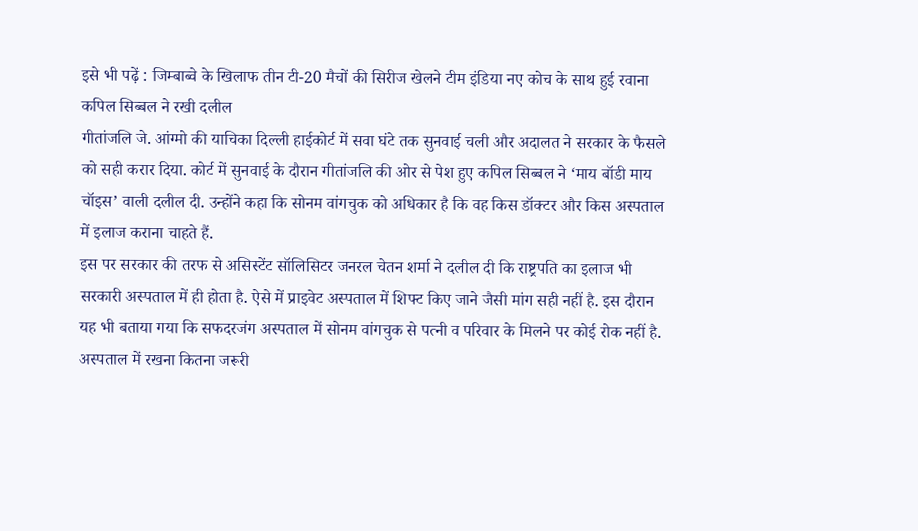इसे भी पढ़ें : जिम्बाब्वे के खिलाफ तीन टी-20 मैचों की सिरीज खेलने टीम इंडिया नए कोच के साथ हुई रवाना
कपिल सिब्बल ने रखी दलील
गीतांजलि जे. आंग्मो की याचिका दिल्ली हाईकोर्ट में सवा घंटे तक सुनवाई चली और अदालत ने सरकार के फैसले को सही करार दिया. कोर्ट में सुनवाई के दौरान गीतांजलि की ओर से पेश हुए कपिल सिब्बल ने ‘माय बॉडी माय चॉइस’ वाली दलील दी. उन्होंने कहा कि सोनम वांगचुक को अधिकार है कि वह किस डॉक्टर और किस अस्पताल में इलाज कराना चाहते हैं.
इस पर सरकार की तरफ से असिस्टेंट सॉलिसिटर जनरल चेतन शर्मा ने दलील दी कि राष्ट्रपति का इलाज भी सरकारी अस्पताल में ही होता है. ऐसे में प्राइवेट अस्पताल में शिफ्ट किए जाने जैसी मांग सही नहीं है. इस दौरान यह भी बताया गया कि सफदरजंग अस्पताल में सोनम वांगचुक से पत्नी व परिवार के मिलने पर कोई रोक नहीं है.
अस्पताल में रखना कितना जरूरी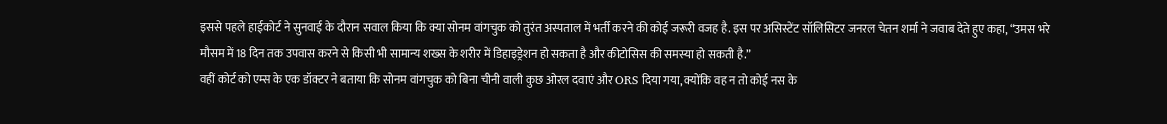इससे पहले हाईकोर्ट ने सुनवाई के दौरान सवाल किया कि क्या सोनम वांगचुक को तुरंत अस्पताल में भर्ती करने की कोई जरूरी वजह है. इस पर असिस्टेंट सॉलिसिटर जनरल चेतन शर्मा ने जवाब देते हुए कहा, “उमस भरे मौसम में 18 दिन तक उपवास करने से किसी भी सामान्य शख्स के शरीर में डिहाइड्रेशन हो सकता है और कीटोसिस की समस्या हो सकती है.”
वहीं कोर्ट को एम्स के एक डॉक्टर ने बताया कि सोनम वांगचुक को बिना चीनी वाली कुछ ओरल दवाएं और ORS दिया गया, क्योंकि वह न तो कोई नस के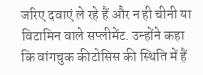जरिए दवाएं ले रहे हैं और न ही चीनी या विटामिन वाले सप्लीमेंट. उन्होंने कहा कि वांगचुक कीटोसिस की स्थिति में हैं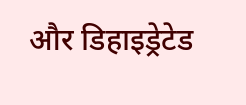और डिहाइड्रेटेड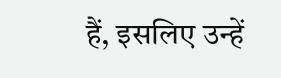हैं, इसलिए उन्हें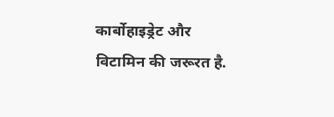कार्बोहाइड्रेट और विटामिन की जरूरत है.